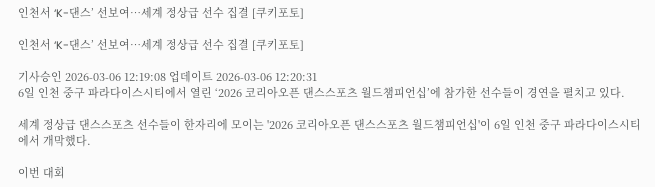인천서 ‘K-댄스’ 선보여…세계 정상급 선수 집결 [쿠키포토]

인천서 ‘K-댄스’ 선보여…세계 정상급 선수 집결 [쿠키포토]

기사승인 2026-03-06 12:19:08 업데이트 2026-03-06 12:20:31
6일 인천 중구 파라다이스시티에서 열린 ‘2026 코리아오픈 댄스스포츠 월드챔피언십’에 참가한 선수들이 경연을 펼치고 있다.

세계 정상급 댄스스포츠 선수들이 한자리에 모이는 '2026 코리아오픈 댄스스포츠 월드챔피언십'이 6일 인천 중구 파라다이스시티에서 개막했다.

이번 대회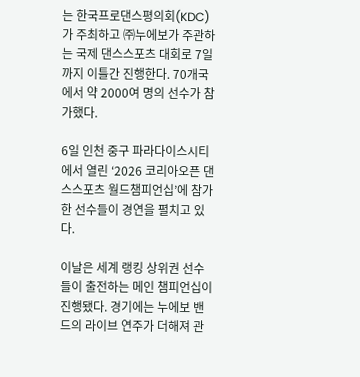는 한국프로댄스평의회(KDC)가 주최하고 ㈜누에보가 주관하는 국제 댄스스포츠 대회로 7일까지 이틀간 진행한다. 70개국에서 약 2000여 명의 선수가 참가했다.

6일 인천 중구 파라다이스시티에서 열린 ‘2026 코리아오픈 댄스스포츠 월드챔피언십’에 참가한 선수들이 경연을 펼치고 있다.

이날은 세계 랭킹 상위권 선수들이 출전하는 메인 챔피언십이 진행됐다. 경기에는 누에보 밴드의 라이브 연주가 더해져 관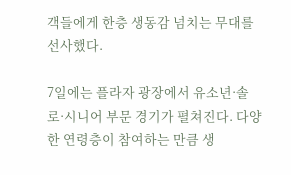객들에게 한층 생동감 넘치는 무대를 선사했다.

7일에는 플라자 광장에서 유소년·솔로·시니어 부문 경기가 펼쳐진다. 다양한 연령층이 참여하는 만큼 생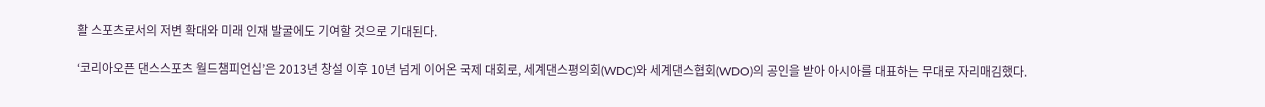활 스포츠로서의 저변 확대와 미래 인재 발굴에도 기여할 것으로 기대된다.

‘코리아오픈 댄스스포츠 월드챔피언십’은 2013년 창설 이후 10년 넘게 이어온 국제 대회로, 세계댄스평의회(WDC)와 세계댄스협회(WDO)의 공인을 받아 아시아를 대표하는 무대로 자리매김했다.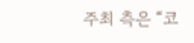주최 측은 “코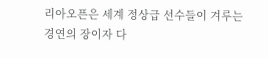리아오픈은 세계 정상급 선수들이 겨루는 경연의 장이자 다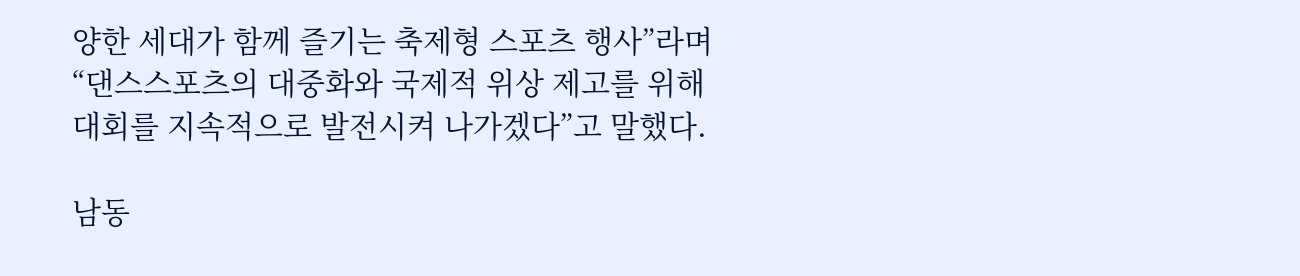양한 세대가 함께 즐기는 축제형 스포츠 행사”라며 “댄스스포츠의 대중화와 국제적 위상 제고를 위해 대회를 지속적으로 발전시켜 나가겠다”고 말했다.

남동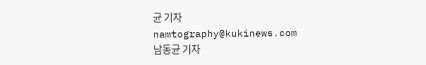균 기자
namtography@kukinews.com
남동균 기자